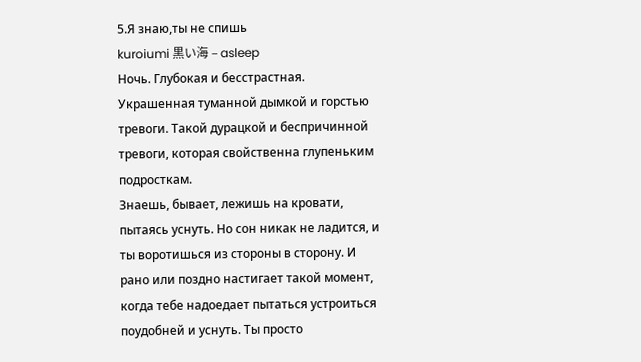5.Я знаю,ты не спишь
kuroiumi 黒い海 – asleep
Ночь. Глубокая и бесстрастная. Украшенная туманной дымкой и горстью тревоги. Такой дурацкой и беспричинной тревоги, которая свойственна глупеньким подросткам.
Знаешь, бывает, лежишь на кровати, пытаясь уснуть. Но сон никак не ладится, и ты воротишься из стороны в сторону. И рано или поздно настигает такой момент, когда тебе надоедает пытаться устроиться поудобней и уснуть. Ты просто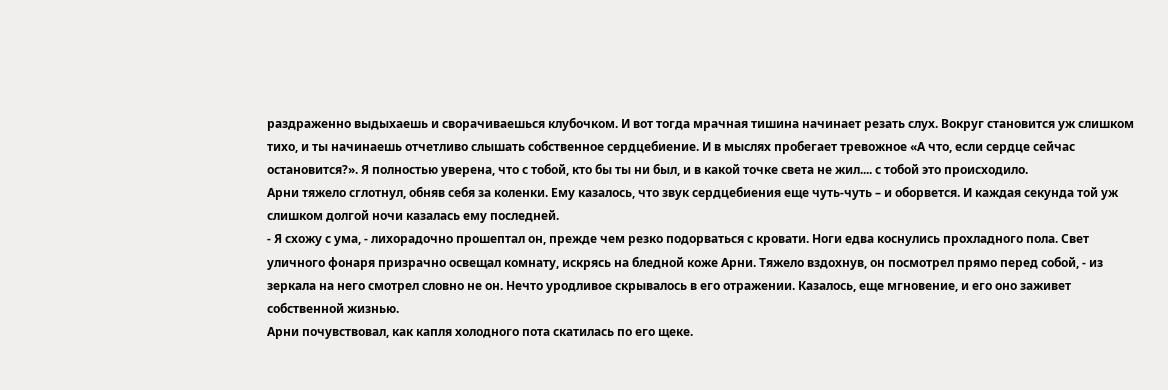раздраженно выдыхаешь и сворачиваешься клубочком. И вот тогда мрачная тишина начинает резать слух. Вокруг становится уж слишком тихо, и ты начинаешь отчетливо слышать собственное сердцебиение. И в мыслях пробегает тревожное «А что, если сердце сейчас остановится?». Я полностью уверена, что с тобой, кто бы ты ни был, и в какой точке света не жил.... с тобой это происходило.
Арни тяжело сглотнул, обняв себя за коленки. Ему казалось, что звук сердцебиения еще чуть-чуть – и оборвется. И каждая секунда той уж слишком долгой ночи казалась ему последней.
- Я схожу с ума, - лихорадочно прошептал он, прежде чем резко подорваться с кровати. Ноги едва коснулись прохладного пола. Свет уличного фонаря призрачно освещал комнату, искрясь на бледной коже Арни. Тяжело вздохнув, он посмотрел прямо перед собой, - из зеркала на него смотрел словно не он. Нечто уродливое скрывалось в его отражении. Казалось, еще мгновение, и его оно заживет собственной жизнью.
Арни почувствовал, как капля холодного пота скатилась по его щеке.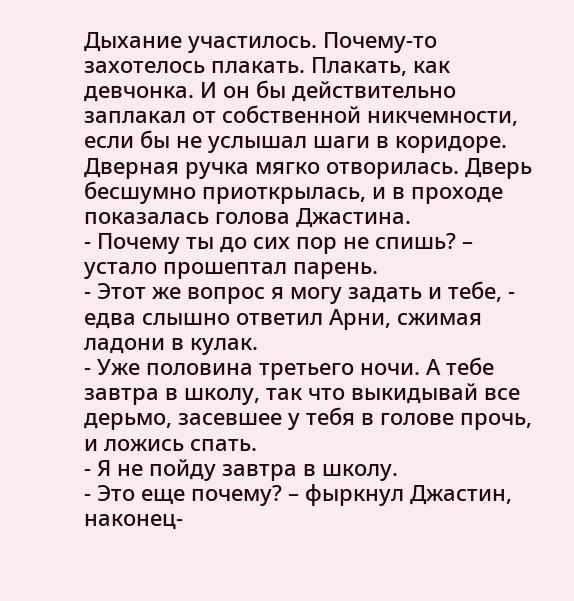Дыхание участилось. Почему-то захотелось плакать. Плакать, как девчонка. И он бы действительно заплакал от собственной никчемности, если бы не услышал шаги в коридоре. Дверная ручка мягко отворилась. Дверь бесшумно приоткрылась, и в проходе показалась голова Джастина.
- Почему ты до сих пор не спишь? – устало прошептал парень.
- Этот же вопрос я могу задать и тебе, - едва слышно ответил Арни, сжимая ладони в кулак.
- Уже половина третьего ночи. А тебе завтра в школу, так что выкидывай все дерьмо, засевшее у тебя в голове прочь, и ложись спать.
- Я не пойду завтра в школу.
- Это еще почему? – фыркнул Джастин, наконец-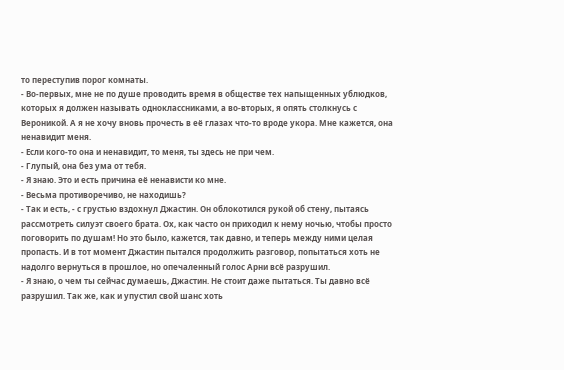то переступив порог комнаты.
- Во-первых, мне не по душе проводить время в обществе тех напыщенных ублюдков, которых я должен называть одноклассниками, а во-вторых, я опять столкнусь с Вероникой. А я не хочу вновь прочесть в её глазах что-то вроде укора. Мне кажется, она ненавидит меня.
- Если кого-то она и ненавидит, то меня, ты здесь не при чем.
- Глупый, она без ума от тебя.
- Я знаю. Это и есть причина её ненависти ко мне.
- Весьма противоречиво, не находишь?
- Так и есть, - с грустью вздохнул Джастин. Он облокотился рукой об стену, пытаясь рассмотреть силуэт своего брата. Ох, как часто он приходил к нему ночью, чтобы просто поговорить по душам! Но это было, кажется, так давно, и теперь между ними целая пропасть. И в тот момент Джастин пытался продолжить разговор, попытаться хоть не надолго вернуться в прошлое, но опечаленный голос Арни всё разрушил.
- Я знаю, о чем ты сейчас думаешь, Джастин. Не стоит даже пытаться. Ты давно всё разрушил. Так же, как и упустил свой шанс хоть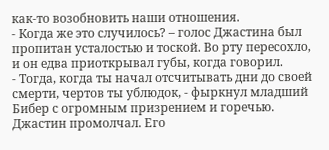как-то возобновить наши отношения.
- Когда же это случилось? – голос Джастина был пропитан усталостью и тоской. Во рту пересохло, и он едва приоткрывал губы, когда говорил.
- Тогда, когда ты начал отсчитывать дни до своей смерти, чертов ты ублюдок, - фыркнул младший Бибер с огромным призрением и горечью. Джастин промолчал. Его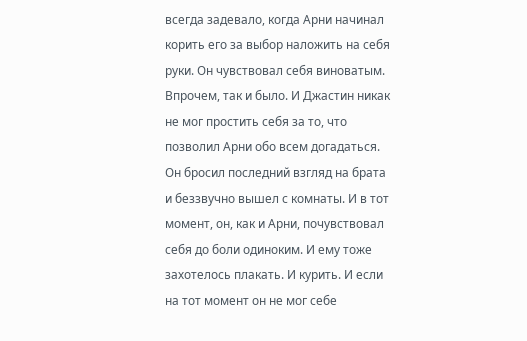всегда задевало, когда Арни начинал корить его за выбор наложить на себя руки. Он чувствовал себя виноватым. Впрочем, так и было. И Джастин никак не мог простить себя за то, что позволил Арни обо всем догадаться.
Он бросил последний взгляд на брата и беззвучно вышел с комнаты. И в тот момент, он, как и Арни, почувствовал себя до боли одиноким. И ему тоже захотелось плакать. И курить. И если на тот момент он не мог себе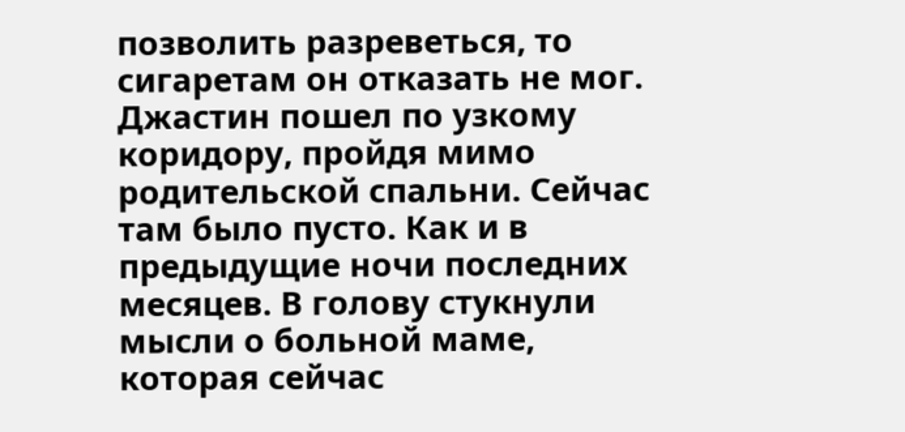позволить разреветься, то сигаретам он отказать не мог.
Джастин пошел по узкому коридору, пройдя мимо родительской спальни. Сейчас там было пусто. Как и в предыдущие ночи последних месяцев. В голову стукнули мысли о больной маме, которая сейчас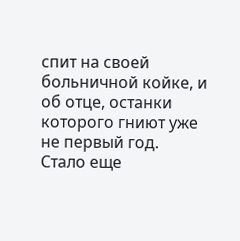спит на своей больничной койке, и об отце, останки которого гниют уже не первый год.
Стало еще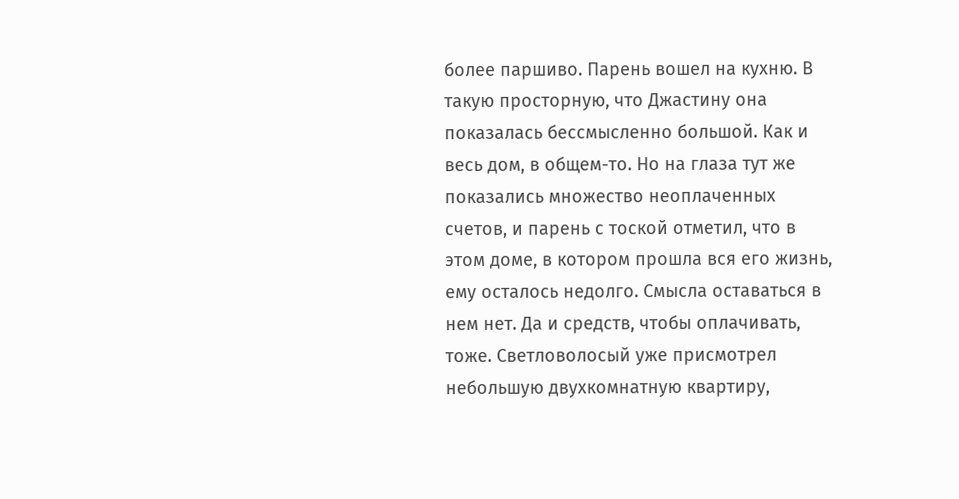более паршиво. Парень вошел на кухню. В такую просторную, что Джастину она показалась бессмысленно большой. Как и весь дом, в общем-то. Но на глаза тут же показались множество неоплаченных счетов, и парень с тоской отметил, что в этом доме, в котором прошла вся его жизнь, ему осталось недолго. Смысла оставаться в нем нет. Да и средств, чтобы оплачивать, тоже. Светловолосый уже присмотрел небольшую двухкомнатную квартиру,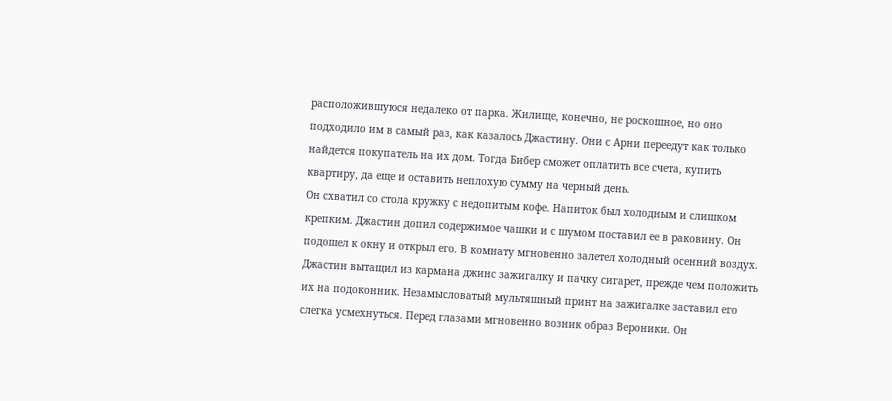расположившуюся недалеко от парка. Жилище, конечно, не роскошное, но оно подходило им в самый раз, как казалось Джастину. Они с Арни переедут как только найдется покупатель на их дом. Тогда Бибер сможет оплатить все счета, купить квартиру, да еще и оставить неплохую сумму на черный день.
Он схватил со стола кружку с недопитым кофе. Напиток был холодным и слишком крепким. Джастин допил содержимое чашки и с шумом поставил ее в раковину. Он подошел к окну и открыл его. В комнату мгновенно залетел холодный осенний воздух. Джастин вытащил из кармана джинс зажигалку и пачку сигарет, прежде чем положить их на подоконник. Незамысловатый мультяшный принт на зажигалке заставил его слегка усмехнуться. Перед глазами мгновенно возник образ Вероники. Он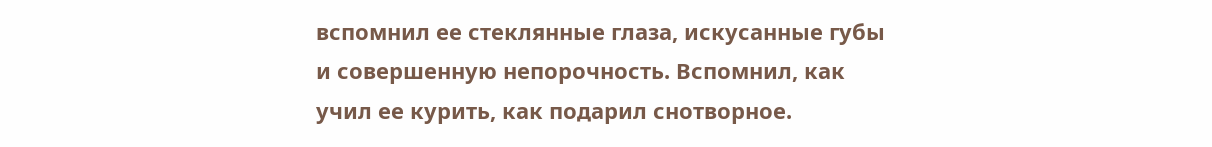вспомнил ее стеклянные глаза, искусанные губы и совершенную непорочность. Вспомнил, как учил ее курить, как подарил снотворное.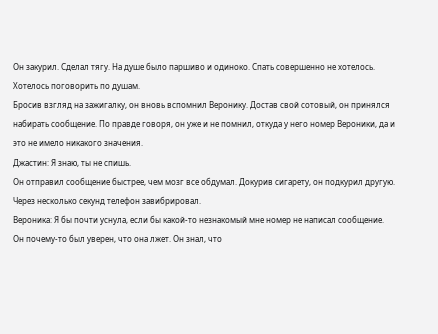Он закурил. Сделал тягу. На душе было паршиво и одиноко. Спать совершенно не хотелось. Хотелось поговорить по душам.
Бросив взгляд на зажигалку, он вновь вспомнил Веронику. Достав свой сотовый, он принялся набирать сообщение. По правде говоря, он уже и не помнил, откуда у него номер Вероники, да и это не имело никакого значения.
Джастин: Я знаю, ты не спишь.
Он отправил сообщение быстрее, чем мозг все обдумал. Докурив сигарету, он подкурил другую. Через несколько секунд телефон завибрировал.
Вероника: Я бы почти уснула, если бы какой-то незнакомый мне номер не написал сообщение.
Он почему-то был уверен, что она лжет. Он знал, что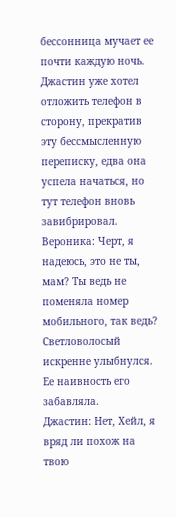бессонница мучает ее почти каждую ночь.
Джастин уже хотел отложить телефон в сторону, прекратив эту бессмысленную переписку, едва она успела начаться, но тут телефон вновь завибрировал.
Вероника: Черт, я надеюсь, это не ты, мам? Ты ведь не поменяла номер мобильного, так ведь?
Светловолосый искренне улыбнулся. Ее наивность его забавляла.
Джастин: Нет, Хейл, я вряд ли похож на твою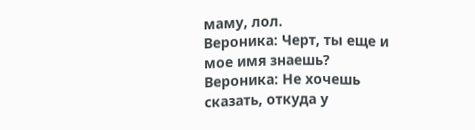маму, лол.
Вероника: Черт, ты еще и мое имя знаешь?
Вероника: Не хочешь сказать, откуда у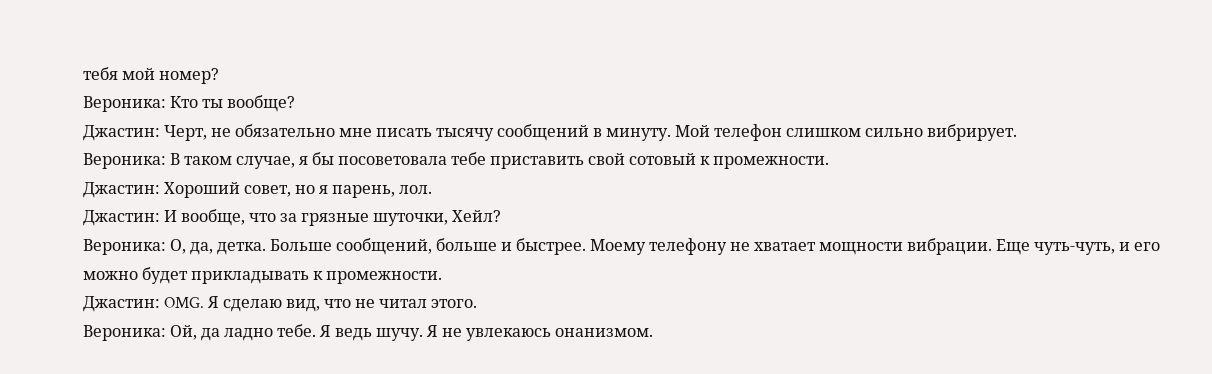тебя мой номер?
Вероника: Кто ты вообще?
Джастин: Черт, не обязательно мне писать тысячу сообщений в минуту. Мой телефон слишком сильно вибрирует.
Вероника: В таком случае, я бы посоветовала тебе приставить свой сотовый к промежности.
Джастин: Хороший совет, но я парень, лол.
Джастин: И вообще, что за грязные шуточки, Хейл?
Вероника: О, да, детка. Больше сообщений, больше и быстрее. Моему телефону не хватает мощности вибрации. Еще чуть-чуть, и его можно будет прикладывать к промежности.
Джастин: OMG. Я сделаю вид, что не читал этого.
Вероника: Ой, да ладно тебе. Я ведь шучу. Я не увлекаюсь онанизмом.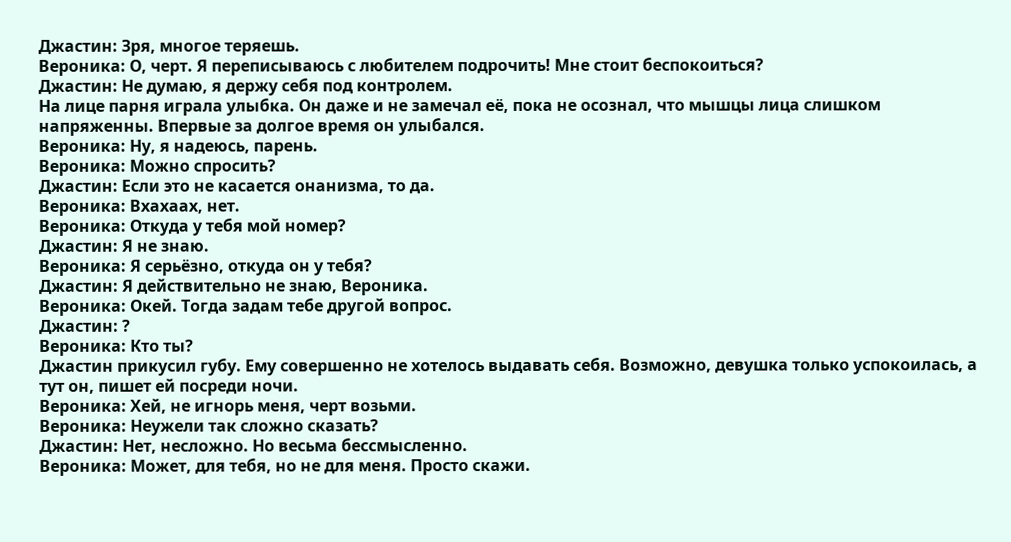Джастин: Зря, многое теряешь.
Вероника: О, черт. Я переписываюсь с любителем подрочить! Мне стоит беспокоиться?
Джастин: Не думаю, я держу себя под контролем.
На лице парня играла улыбка. Он даже и не замечал её, пока не осознал, что мышцы лица слишком напряженны. Впервые за долгое время он улыбался.
Вероника: Ну, я надеюсь, парень.
Вероника: Можно спросить?
Джастин: Если это не касается онанизма, то да.
Вероника: Вхахаах, нет.
Вероника: Откуда у тебя мой номер?
Джастин: Я не знаю.
Вероника: Я серьёзно, откуда он у тебя?
Джастин: Я действительно не знаю, Вероника.
Вероника: Окей. Тогда задам тебе другой вопрос.
Джастин: ?
Вероника: Кто ты?
Джастин прикусил губу. Ему совершенно не хотелось выдавать себя. Возможно, девушка только успокоилась, а тут он, пишет ей посреди ночи.
Вероника: Хей, не игнорь меня, черт возьми.
Вероника: Неужели так сложно сказать?
Джастин: Нет, несложно. Но весьма бессмысленно.
Вероника: Может, для тебя, но не для меня. Просто скажи.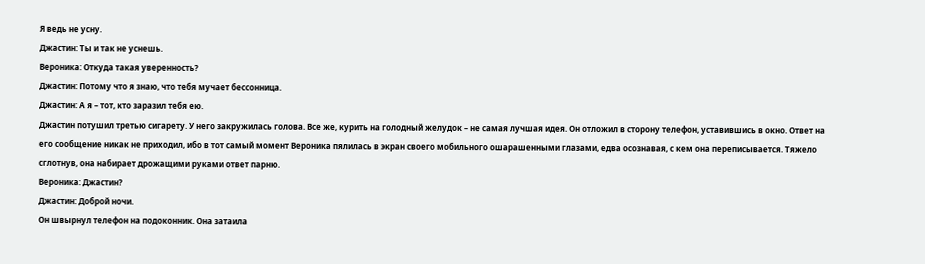Я ведь не усну.
Джастин: Ты и так не уснешь.
Вероника: Откуда такая уверенность?
Джастин: Потому что я знаю, что тебя мучает бессонница.
Джастин: А я – тот, кто заразил тебя ею.
Джастин потушил третью сигарету. У него закружилась голова. Все же, курить на голодный желудок – не самая лучшая идея. Он отложил в сторону телефон, уставившись в окно. Ответ на его сообщение никак не приходил, ибо в тот самый момент Вероника пялилась в экран своего мобильного ошарашенными глазами, едва осознавая, с кем она переписывается. Тяжело сглотнув, она набирает дрожащими руками ответ парню.
Вероника: Джастин?
Джастин: Доброй ночи.
Он швырнул телефон на подоконник. Она затаила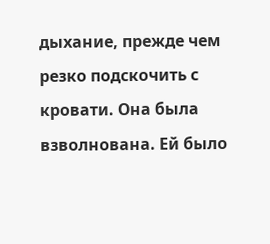дыхание, прежде чем резко подскочить с кровати. Она была взволнована. Ей было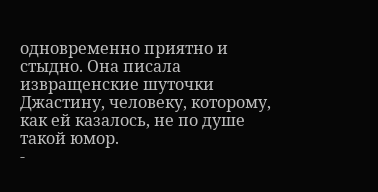одновременно приятно и стыдно. Она писала извращенские шуточки Джастину, человеку, которому, как ей казалось, не по душе такой юмор.
-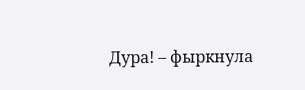Дура! – фыркнула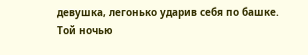девушка, легонько ударив себя по башке.
Той ночью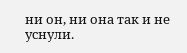ни он, ни она так и не уснули.